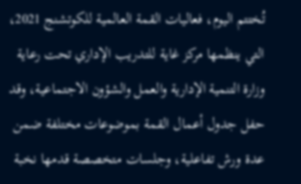تُختتم اليوم، فعاليات القمة العالمية للكوتشنج 2021، التي ينظمها مركز غاية للتدريب الإداري تحت رعاية وزارة التنمية الإدارية والعمل والشؤون الاجتماعية، وقد حفل جدول أعمال القمة بموضوعات مختلفة ضمن عدة ورش تفاعلية، وجلسات متخصصة قدمها نخبة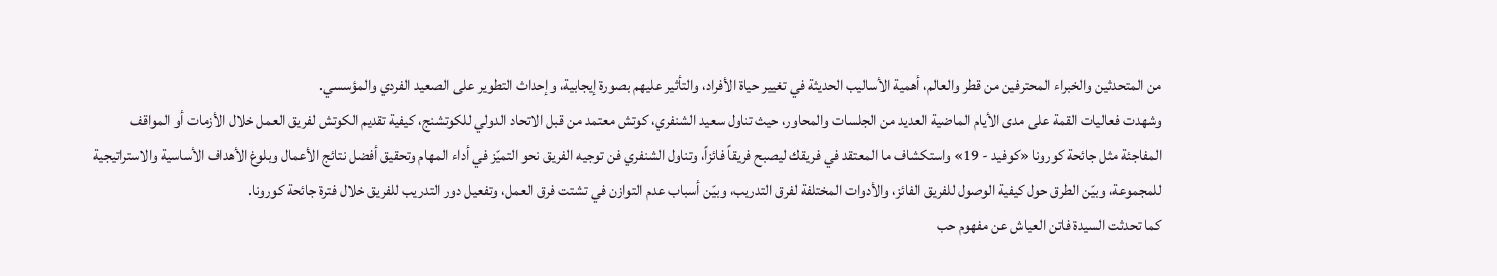من المتحدثين والخبراء المحترفين من قطر والعالم، أهمية الأساليب الحديثة في تغيير حياة الأفراد، والتأثير عليهم بصورة إيجابية، وإحداث التطوير على الصعيد الفردي والمؤسسي.
وشهدت فعاليات القمة على مدى الأيام الماضية العديد من الجلسات والمحاور، حيث تناول سعيد الشنفري، كوتش معتمد من قبل الاتحاد الدولي للكوتشنج، كيفية تقديم الكوتش لفريق العمل خلال الأزمات أو المواقف المفاجئة مثل جائحة كورونا «كوفيد - 19» واستكشاف ما المعتقد في فريقك ليصبح فريقاً فائزاً، وتناول الشنفري فن توجيه الفريق نحو التميّز في أداء المهام وتحقيق أفضل نتائج الأعمال وبلوغ الأهداف الأساسية والاستراتيجية للمجموعة، وبيّن الطرق حول كيفية الوصول للفريق الفائز، والأدوات المختلفة لفرق التدريب، وبيّن أسباب عدم التوازن في تشتت فرق العمل، وتفعيل دور التدريب للفريق خلال فترة جائحة كورونا.
كما تحدثت السيدة فاتن العياش عن مفهوم حب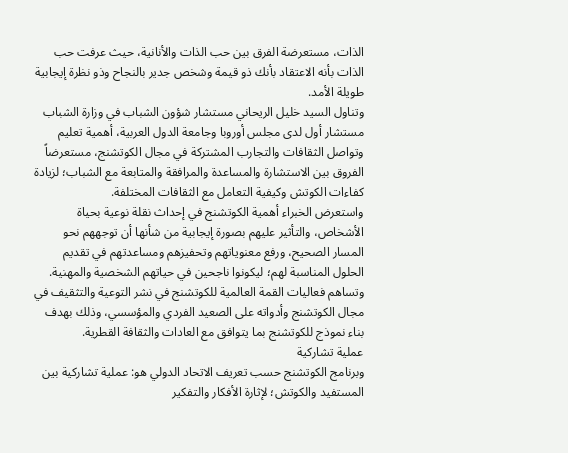الذات، مستعرضة الفرق بين حب الذات والأنانية، حيث عرفت حب الذات بأنه الاعتقاد بأنك ذو قيمة وشخص جدير بالنجاح وذو نظرة إيجابية طويلة الأمد.
وتناول السيد خليل الريحاني مستشار شؤون الشباب في وزارة الشباب مستشار أول لدى مجلس أوروبا وجامعة الدول العربية، أهمية تعليم وتواصل الثقافات والتجارب المشتركة في مجال الكوتشنج، مستعرضاً الفروق بين الاستشارة والمساعدة والمرافقة والمتابعة مع الشباب؛ لزيادة كفاءات الكوتش وكيفية التعامل مع الثقافات المختلفة.
واستعرض الخبراء أهمية الكوتشنج في إحداث نقلة نوعية بحياة الأشخاص، والتأثير عليهم بصورة إيجابية من شأنها أن توجههم نحو المسار الصحيح، ورفع معنوياتهم وتحفيزهم ومساعدتهم في تقديم الحلول المناسبة لهم؛ ليكونوا ناجحين في حياتهم الشخصية والمهنية.
وتساهم فعاليات القمة العالمية للكوتشنج في نشر التوعية والتثقيف في مجال الكوتشنج وأدواته على الصعيد الفردي والمؤسسي، وذلك بهدف بناء نموذج للكوتشنج بما يتوافق مع العادات والثقافة القطرية.
عملية تشاركية
وبرنامج الكوتشنج حسب تعريف الاتحاد الدولي هو: عملية تشاركية بين المستفيد والكوتش؛ لإثارة الأفكار والتفكير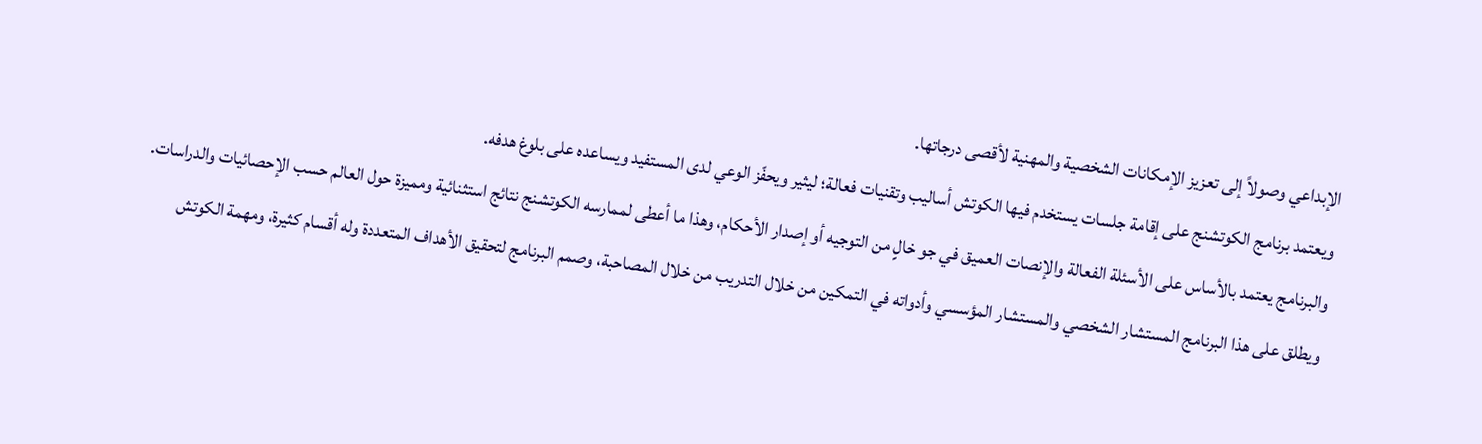الإبداعي وصولاً إلى تعزيز الإمكانات الشخصية والمهنية لأقصى درجاتها.
ويعتمد برنامج الكوتشنج على إقامة جلسات يستخدم فيها الكوتش أساليب وتقنيات فعالة؛ ليثير ويحفّز الوعي لدى المستفيد ويساعده على بلوغ هدفه.
والبرنامج يعتمد بالأساس على الأسئلة الفعالة والإنصات العميق في جو خالٍ من التوجيه أو إصدار الأحكام، وهذا ما أعطى لممارسه الكوتشنج نتائج استثنائية ومميزة حول العالم حسب الإحصائيات والدراسات.
ويطلق على هذا البرنامج المستشار الشخصي والمستشار المؤسسي وأدواته في التمكين من خلال التدريب من خلال المصاحبة، وصمم البرنامج لتحقيق الأهداف المتعددة وله أقسام كثيرة، ومهمة الكوتش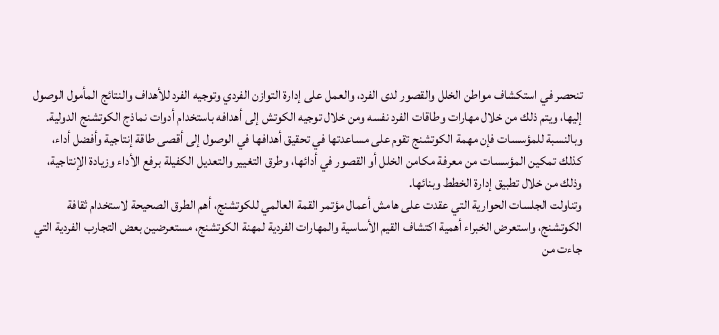تنحصر في استكشاف مواطن الخلل والقصور لدى الفرد، والعمل على إدارة التوازن الفردي وتوجيه الفرد للأهداف والنتائج المأمول الوصول إليها، ويتم ذلك من خلال مهارات وطاقات الفرد نفسه ومن خلال توجيه الكوتش إلى أهدافه باستخدام أدوات نماذج الكوتشنج الدولية.
وبالنسبة للمؤسسات فإن مهمة الكوتشنج تقوم على مساعدتها في تحقيق أهدافها في الوصول إلى أقصى طاقة إنتاجية وأفضل أداء، كذلك تمكين المؤسسات من معرفة مكامن الخلل أو القصور في أدائها، وطرق التغيير والتعديل الكفيلة برفع الأداء وزيادة الإنتاجية، وذلك من خلال تطبيق إدارة الخطط وبنائها.
وتناولت الجلسات الحوارية التي عقدت على هامش أعمال مؤتمر القمة العالمي للكوتشنج، أهم الطرق الصحيحة لاستخدام ثقافة الكوتشنج، واستعرض الخبراء أهمية اكتشاف القيم الأساسية والمهارات الفردية لمهنة الكوتشنج، مستعرضين بعض التجارب الفردية التي جاءت من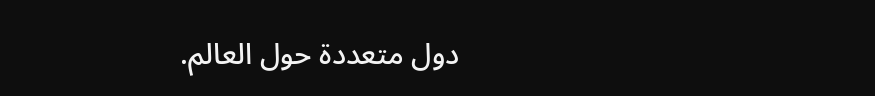دول متعددة حول العالم.